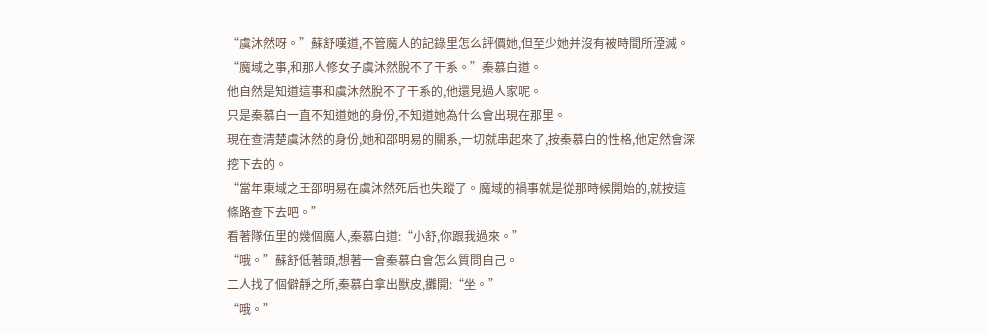“虞沐然呀。”蘇舒嘆道,不管魔人的記錄里怎么評價她,但至少她并沒有被時間所湮滅。
“魔域之事,和那人修女子虞沐然脫不了干系。”秦慕白道。
他自然是知道這事和虞沐然脫不了干系的,他還見過人家呢。
只是秦慕白一直不知道她的身份,不知道她為什么會出現在那里。
現在查清楚虞沐然的身份,她和邵明易的關系,一切就串起來了,按秦慕白的性格,他定然會深挖下去的。
“當年東域之王邵明易在虞沐然死后也失蹤了。魔域的禍事就是從那時候開始的,就按這條路查下去吧。”
看著隊伍里的幾個魔人,秦慕白道:“小舒,你跟我過來。”
“哦。”蘇舒低著頭,想著一會秦慕白會怎么質問自己。
二人找了個僻靜之所,秦慕白拿出獸皮,攤開:“坐。”
“哦。”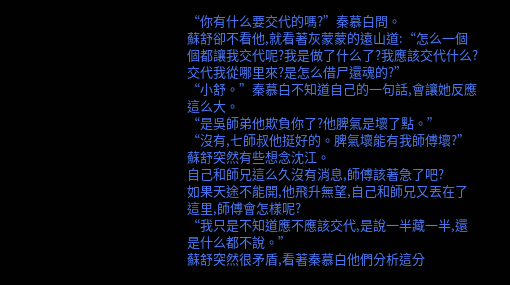“你有什么要交代的嗎?”秦慕白問。
蘇舒卻不看他,就看著灰蒙蒙的遠山道:“怎么一個個都讓我交代呢?我是做了什么了?我應該交代什么?交代我從哪里來?是怎么借尸還魂的?”
“小舒。”秦慕白不知道自己的一句話,會讓她反應這么大。
“是吳師弟他欺負你了?他脾氣是壞了點。”
“沒有,七師叔他挺好的。脾氣壞能有我師傅壞?”蘇舒突然有些想念沈江。
自己和師兄這么久沒有消息,師傅該著急了吧?
如果天途不能開,他飛升無望,自己和師兄又丟在了這里,師傅會怎樣呢?
“我只是不知道應不應該交代,是說一半藏一半,還是什么都不說。”
蘇舒突然很矛盾,看著秦慕白他們分析這分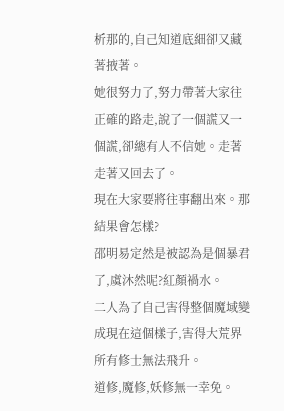析那的,自己知道底細卻又藏著掖著。
她很努力了,努力帶著大家往正確的路走,說了一個謊又一個謊,卻總有人不信她。走著走著又回去了。
現在大家要將往事翻出來。那結果會怎樣?
邵明易定然是被認為是個暴君了,虞沐然呢?紅顏禍水。
二人為了自己害得整個魔域變成現在這個樣子,害得大荒界所有修士無法飛升。
道修,魔修,妖修無一幸免。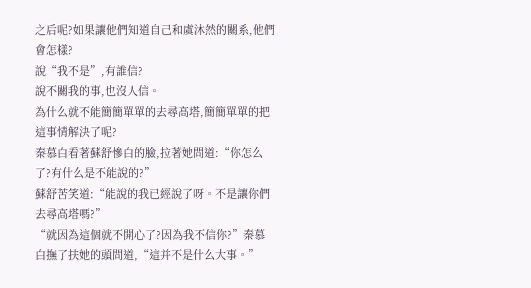之后呢?如果讓他們知道自己和虞沐然的關系,他們會怎樣?
說“我不是”,有誰信?
說不關我的事,也沒人信。
為什么就不能簡簡單單的去尋高塔,簡簡單單的把這事情解決了呢?
秦慕白看著蘇舒慘白的臉,拉著她問道:“你怎么了?有什么是不能說的?”
蘇舒苦笑道:“能說的我已經說了呀。不是讓你們去尋高塔嗎?”
“就因為這個就不開心了?因為我不信你?”秦慕白撫了扶她的頭問道,“這并不是什么大事。”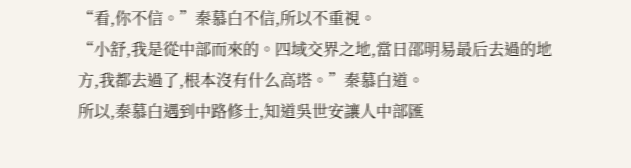“看,你不信。”秦慕白不信,所以不重視。
“小舒,我是從中部而來的。四域交界之地,當日邵明易最后去過的地方,我都去過了,根本沒有什么高塔。”秦慕白道。
所以,秦慕白遇到中路修士,知道吳世安讓人中部匯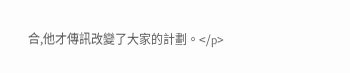合,他才傳訊改變了大家的計劃。</p>